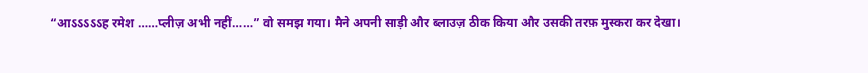“आऽऽऽऽऽह रमेश ……प्लीज़ अभी नहीं……” वो समझ गया। मैने अपनी साड़ी और ब्लाउज़ ठीक किया और उसकी तरफ़ मुस्करा कर देखा।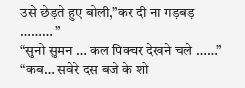उसे छेड़ते हुए बोली,”कर दी ना गड़बड़ ……… ”
“सुनो सुमन … कल पिक्चर देखने चले ……”
“कब… सवेरे दस बजे के शो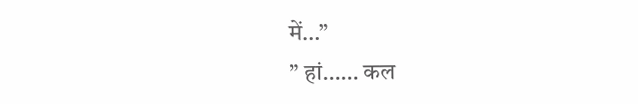में…”
” हां…… कल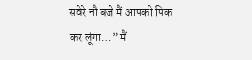सवेरे नौ बजे मैं आपको पिक कर लूंगा…” मैं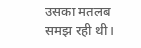उसका मतलब समझ रही थी।